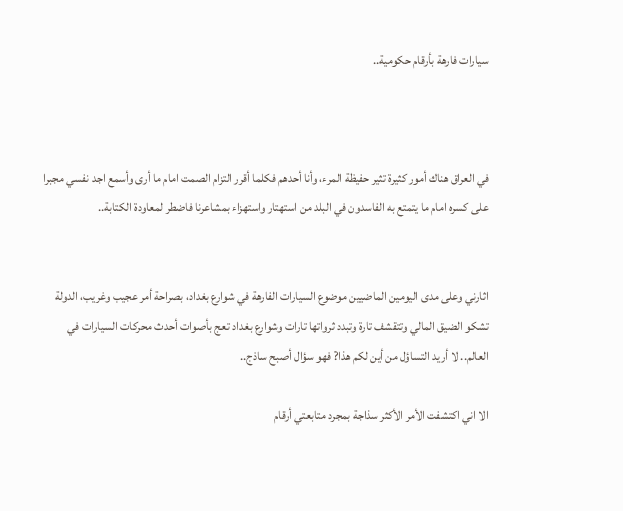سيارات فارهة بأرقام حكومية..



في العراق هناك أمور كثيرة تثير حفيظة المرء، وأنا أحدهم فكلما أقرر التزام الصمت امام ما أرى وأسمع اجد نفسي مجبرا على كسره امام ما يتمتع به الفاسدون في البلد من استهتار واستهزاء بمشاعرنا فاضطر لمعاودة الكتابة..


اثارني وعلى مدى اليومين الماضيين موضوع السيارات الفارهة في شوارع بغداد، بصراحة أمر عجيب وغريب، الدولة تشكو الضيق المالي وتتقشف تارة وتبدد ثرواتها تارات وشوارع بغداد تعج بأصوات أحدث محركات السيارات في العالم.. لا أريد التساؤل من أين لكم هذا? فهو سؤال أصبح ساذج..

الا اني اكتشفت الأمر الأكثر سذاجة بمجرد متابعتي أرقام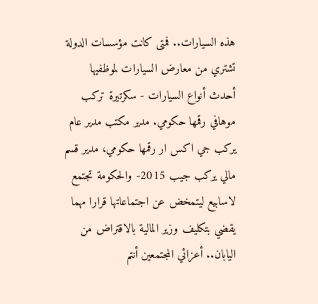هذه السيارات.. فمتى كانت مؤسسات الدولة تشتري من معارض السيارات لموظفيها أحدث أنواع السيارات - سكرتيرة تركب موهافي رقمها حكومي. مدير مكتب مدير عام يركب جي اكس ار رقمها حكومي، مدير قسم مالي يركب جيب 2015- والحكومة تجتمع لاسابيع ليتمخض عن اجتماعاتها قرارا مهما يقضي بتكليف وزير المالية بالاقتراض من اليابان.. أعزائي المجتمعين أنتم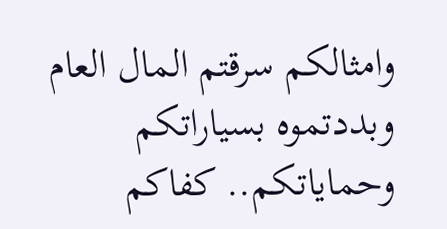وامثالكم سرقتم المال العام وبددتموه بسياراتكم وحماياتكم.. كفاكم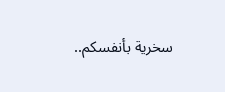سخرية بأنفسكم..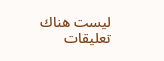ليست هناك تعليقات